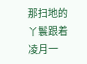那扫地的丫鬟跟着凌月一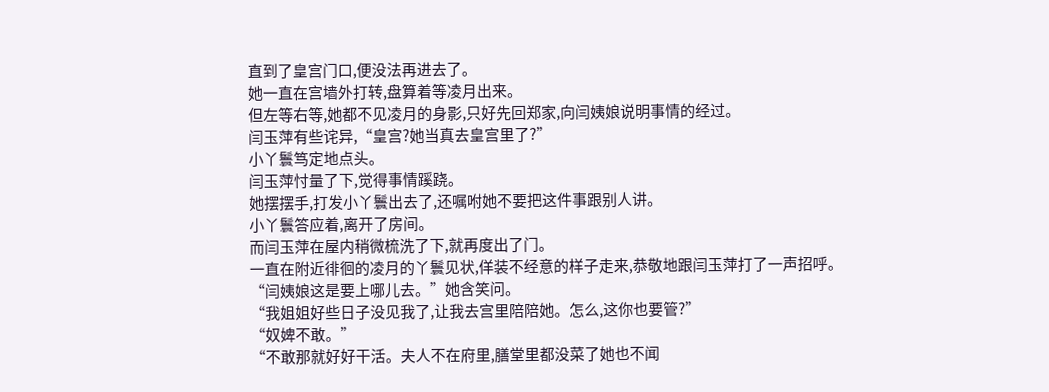直到了皇宫门口,便没法再进去了。
她一直在宫墙外打转,盘算着等凌月出来。
但左等右等,她都不见凌月的身影,只好先回郑家,向闫姨娘说明事情的经过。
闫玉萍有些诧异,“皇宫?她当真去皇宫里了?”
小丫鬟笃定地点头。
闫玉萍忖量了下,觉得事情蹊跷。
她摆摆手,打发小丫鬟出去了,还嘱咐她不要把这件事跟别人讲。
小丫鬟答应着,离开了房间。
而闫玉萍在屋内稍微梳洗了下,就再度出了门。
一直在附近徘徊的凌月的丫鬟见状,佯装不经意的样子走来,恭敬地跟闫玉萍打了一声招呼。
“闫姨娘这是要上哪儿去。”她含笑问。
“我姐姐好些日子没见我了,让我去宫里陪陪她。怎么,这你也要管?”
“奴婢不敢。”
“不敢那就好好干活。夫人不在府里,膳堂里都没菜了她也不闻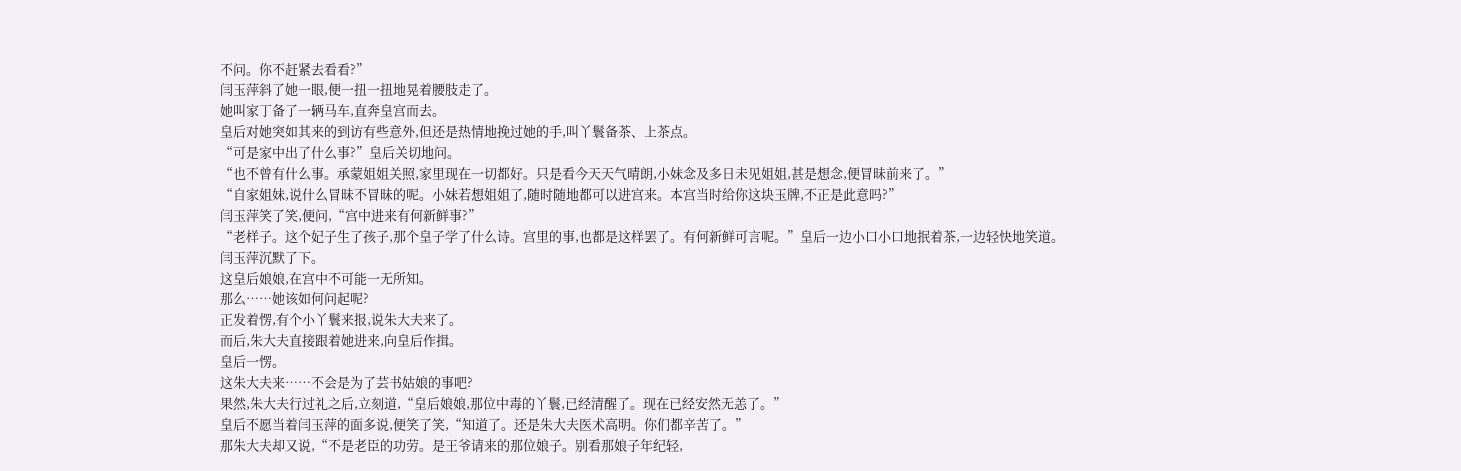不问。你不赶紧去看看?”
闫玉萍斜了她一眼,便一扭一扭地晃着腰肢走了。
她叫家丁备了一辆马车,直奔皇宫而去。
皇后对她突如其来的到访有些意外,但还是热情地挽过她的手,叫丫鬟备茶、上茶点。
“可是家中出了什么事?”皇后关切地问。
“也不曾有什么事。承蒙姐姐关照,家里现在一切都好。只是看今天天气晴朗,小妹念及多日未见姐姐,甚是想念,便冒昧前来了。”
“自家姐妹,说什么冒昧不冒昧的呢。小妹若想姐姐了,随时随地都可以进宫来。本宫当时给你这块玉牌,不正是此意吗?”
闫玉萍笑了笑,便问,“宫中进来有何新鲜事?”
“老样子。这个妃子生了孩子,那个皇子学了什么诗。宫里的事,也都是这样罢了。有何新鲜可言呢。”皇后一边小口小口地抿着茶,一边轻快地笑道。
闫玉萍沉默了下。
这皇后娘娘,在宫中不可能一无所知。
那么……她该如何问起呢?
正发着愣,有个小丫鬟来报,说朱大夫来了。
而后,朱大夫直接跟着她进来,向皇后作揖。
皇后一愣。
这朱大夫来……不会是为了芸书姑娘的事吧?
果然,朱大夫行过礼之后,立刻道,“皇后娘娘,那位中毒的丫鬟,已经清醒了。现在已经安然无恙了。”
皇后不愿当着闫玉萍的面多说,便笑了笑,“知道了。还是朱大夫医术高明。你们都辛苦了。”
那朱大夫却又说,“不是老臣的功劳。是王爷请来的那位娘子。别看那娘子年纪轻,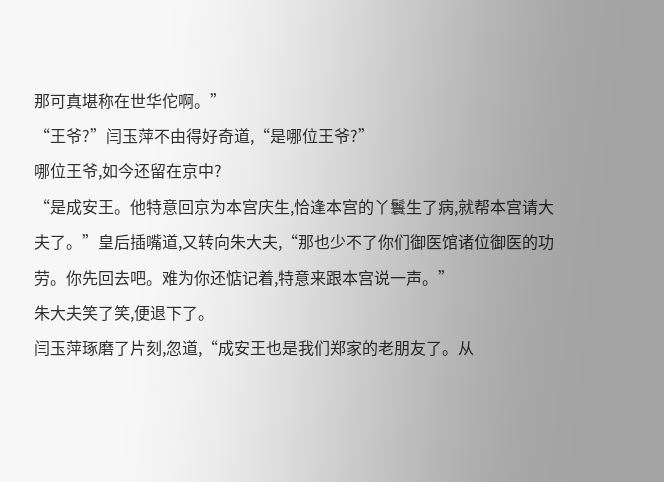那可真堪称在世华佗啊。”
“王爷?”闫玉萍不由得好奇道,“是哪位王爷?”
哪位王爷,如今还留在京中?
“是成安王。他特意回京为本宫庆生,恰逢本宫的丫鬟生了病,就帮本宫请大夫了。”皇后插嘴道,又转向朱大夫,“那也少不了你们御医馆诸位御医的功劳。你先回去吧。难为你还惦记着,特意来跟本宫说一声。”
朱大夫笑了笑,便退下了。
闫玉萍琢磨了片刻,忽道,“成安王也是我们郑家的老朋友了。从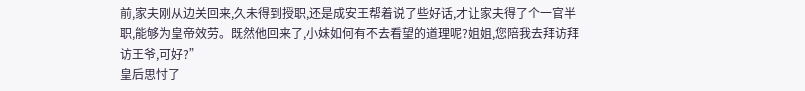前,家夫刚从边关回来,久未得到授职,还是成安王帮着说了些好话,才让家夫得了个一官半职,能够为皇帝效劳。既然他回来了,小妹如何有不去看望的道理呢?姐姐,您陪我去拜访拜访王爷,可好?”
皇后思忖了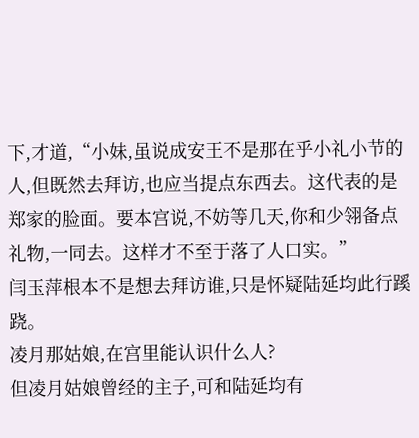下,才道,“小妹,虽说成安王不是那在乎小礼小节的人,但既然去拜访,也应当提点东西去。这代表的是郑家的脸面。要本宫说,不妨等几天,你和少翎备点礼物,一同去。这样才不至于落了人口实。”
闫玉萍根本不是想去拜访谁,只是怀疑陆延均此行蹊跷。
凌月那姑娘,在宫里能认识什么人?
但凌月姑娘曾经的主子,可和陆延均有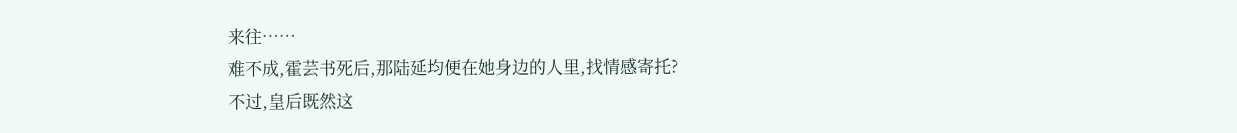来往……
难不成,霍芸书死后,那陆延均便在她身边的人里,找情感寄托?
不过,皇后既然这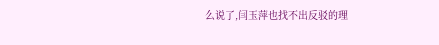么说了,闫玉萍也找不出反驳的理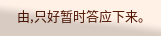由,只好暂时答应下来。